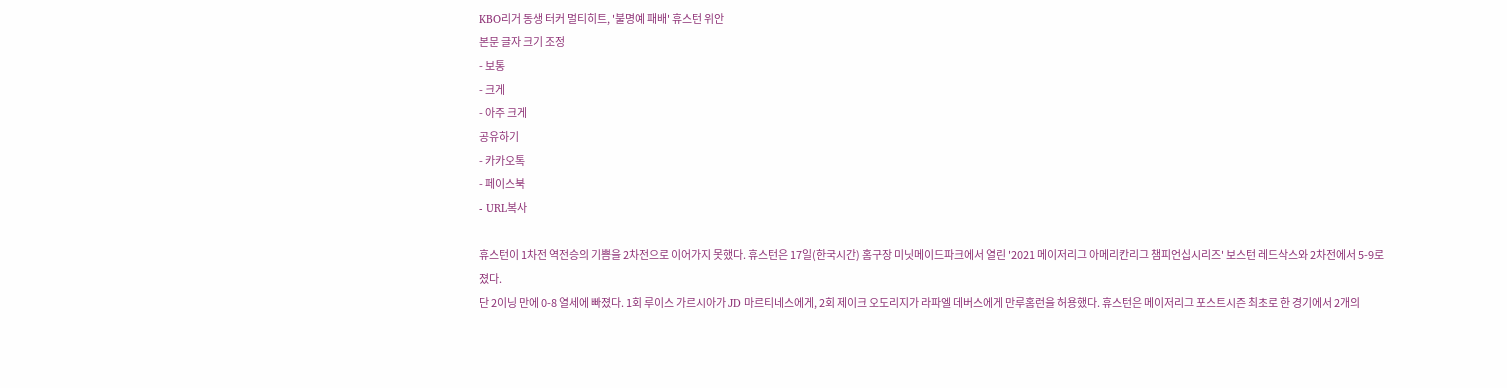KBO리거 동생 터커 멀티히트, '불명예 패배' 휴스턴 위안
본문 글자 크기 조정
- 보통
- 크게
- 아주 크게
공유하기
- 카카오톡
- 페이스북
- URL복사

휴스턴이 1차전 역전승의 기쁨을 2차전으로 이어가지 못했다. 휴스턴은 17일(한국시간) 홈구장 미닛메이드파크에서 열린 '2021 메이저리그 아메리칸리그 챔피언십시리즈' 보스턴 레드삭스와 2차전에서 5-9로 졌다.
단 2이닝 만에 0-8 열세에 빠졌다. 1회 루이스 가르시아가 JD 마르티네스에게, 2회 제이크 오도리지가 라파엘 데버스에게 만루홈런을 허용했다. 휴스턴은 메이저리그 포스트시즌 최초로 한 경기에서 2개의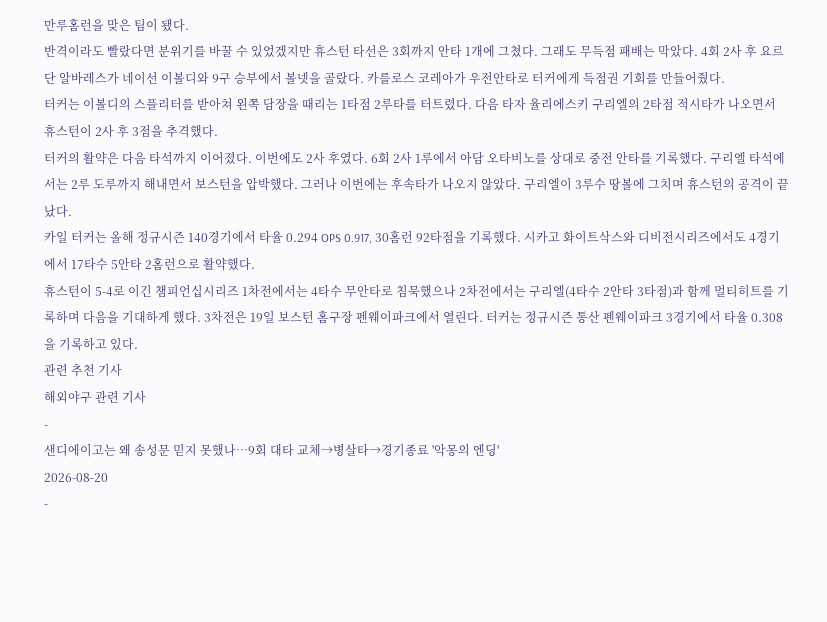만루홈런을 맞은 팀이 됐다.
반격이라도 빨랐다면 분위기를 바꿀 수 있었겠지만 휴스턴 타선은 3회까지 안타 1개에 그쳤다. 그래도 무득점 패배는 막았다. 4회 2사 후 요르단 알바레스가 네이선 이볼디와 9구 승부에서 볼넷을 골랐다. 카를로스 코레아가 우전안타로 터커에게 득점권 기회를 만들어줬다.
터커는 이볼디의 스플리터를 받아쳐 왼쪽 담장을 때리는 1타점 2루타를 터트렸다. 다음 타자 율리에스키 구리엘의 2타점 적시타가 나오면서 휴스턴이 2사 후 3점을 추격했다.
터커의 활약은 다음 타석까지 이어졌다. 이번에도 2사 후였다. 6회 2사 1루에서 아담 오타비노를 상대로 중전 안타를 기록했다. 구리엘 타석에서는 2루 도루까지 해내면서 보스턴을 압박했다. 그러나 이번에는 후속타가 나오지 않았다. 구리엘이 3루수 땅볼에 그치며 휴스턴의 공격이 끝났다.
카일 터커는 올해 정규시즌 140경기에서 타율 0.294 OPS 0.917, 30홈런 92타점을 기록했다. 시카고 화이트삭스와 디비전시리즈에서도 4경기에서 17타수 5안타 2홈런으로 활약했다.
휴스턴이 5-4로 이긴 챔피언십시리즈 1차전에서는 4타수 무안타로 침묵했으나 2차전에서는 구리엘(4타수 2안타 3타점)과 함께 멀티히트를 기록하며 다음을 기대하게 했다. 3차전은 19일 보스턴 홈구장 펜웨이파크에서 열린다. 터커는 정규시즌 통산 펜웨이파크 3경기에서 타율 0.308을 기록하고 있다.
관련 추천 기사
해외야구 관련 기사
-
샌디에이고는 왜 송성문 믿지 못했나…9회 대타 교체→병살타→경기종료 '악몽의 엔딩'
2026-08-20
-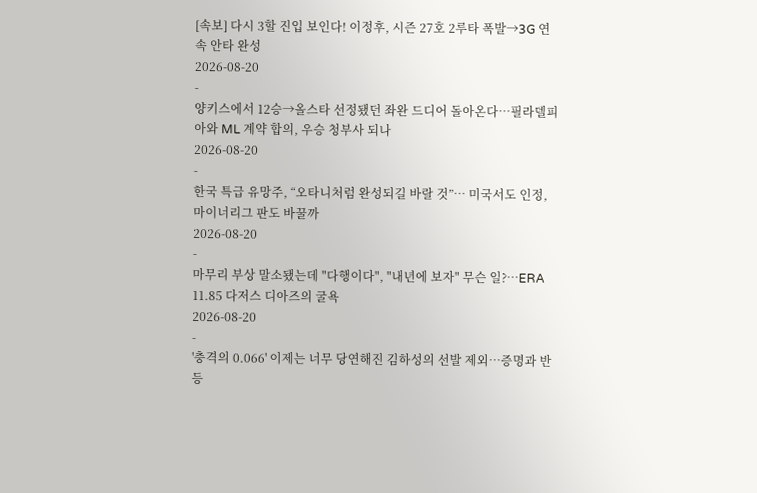[속보] 다시 3할 진입 보인다! 이정후, 시즌 27호 2루타 폭발→3G 연속 안타 완성
2026-08-20
-
양키스에서 12승→올스타 선정됐던 좌완 드디어 돌아온다…필라델피아와 ML 계약 합의, 우승 청부사 되나
2026-08-20
-
한국 특급 유망주, “오타니처럼 완성되길 바랄 것”… 미국서도 인정, 마이너리그 판도 바꿀까
2026-08-20
-
마무리 부상 말소됐는데 "다행이다", "내년에 보자" 무슨 일?…ERA 11.85 다저스 디아즈의 굴욕
2026-08-20
-
'충격의 0.066' 이제는 너무 당연해진 김하성의 선발 제외…증명과 반등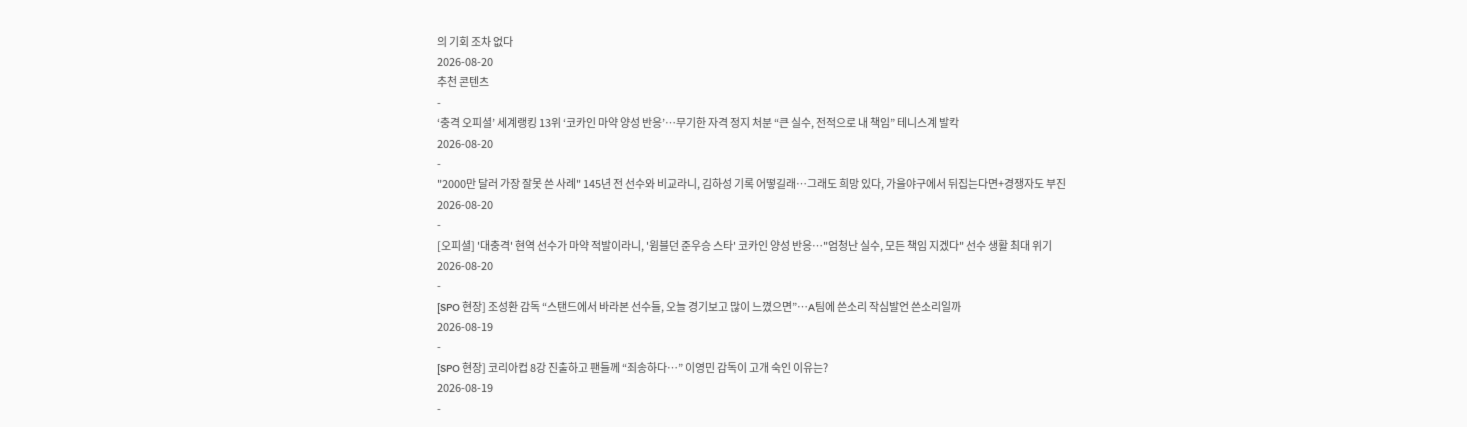의 기회 조차 없다
2026-08-20
추천 콘텐츠
-
‘충격 오피셜’ 세계랭킹 13위 ‘코카인 마약 양성 반응’…무기한 자격 정지 처분 “큰 실수, 전적으로 내 책임” 테니스계 발칵
2026-08-20
-
"2000만 달러 가장 잘못 쓴 사례" 145년 전 선수와 비교라니, 김하성 기록 어떻길래…그래도 희망 있다, 가을야구에서 뒤집는다면+경쟁자도 부진
2026-08-20
-
[오피셜] '대충격' 현역 선수가 마약 적발이라니, '윔블던 준우승 스타' 코카인 양성 반응…"엄청난 실수, 모든 책임 지겠다" 선수 생활 최대 위기
2026-08-20
-
[SPO 현장] 조성환 감독 “스탠드에서 바라본 선수들, 오늘 경기보고 많이 느꼈으면”…A팀에 쓴소리 작심발언 쓴소리일까
2026-08-19
-
[SPO 현장] 코리아컵 8강 진출하고 팬들께 “죄송하다…” 이영민 감독이 고개 숙인 이유는?
2026-08-19
-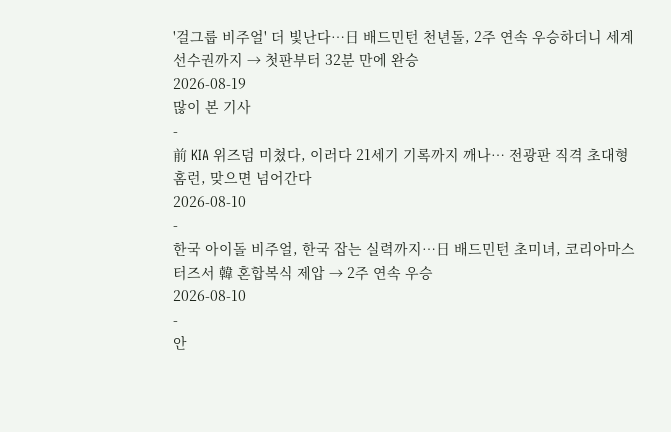'걸그룹 비주얼' 더 빛난다…日 배드민턴 천년돌, 2주 연속 우승하더니 세계선수권까지 → 첫판부터 32분 만에 완승
2026-08-19
많이 본 기사
-
前 KIA 위즈덤 미쳤다, 이러다 21세기 기록까지 깨나… 전광판 직격 초대형 홈런, 맞으면 넘어간다
2026-08-10
-
한국 아이돌 비주얼, 한국 잡는 실력까지…日 배드민턴 초미녀, 코리아마스터즈서 韓 혼합복식 제압 → 2주 연속 우승
2026-08-10
-
안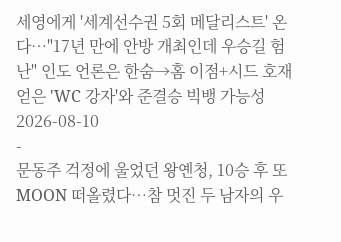세영에게 '세계선수권 5회 메달리스트' 온다…"17년 만에 안방 개최인데 우승길 험난" 인도 언론은 한숨→홈 이점+시드 호재 얻은 'WC 강자'와 준결승 빅뱅 가능성
2026-08-10
-
문동주 걱정에 울었던 왕옌청, 10승 후 또 MOON 떠올렸다…참 멋진 두 남자의 우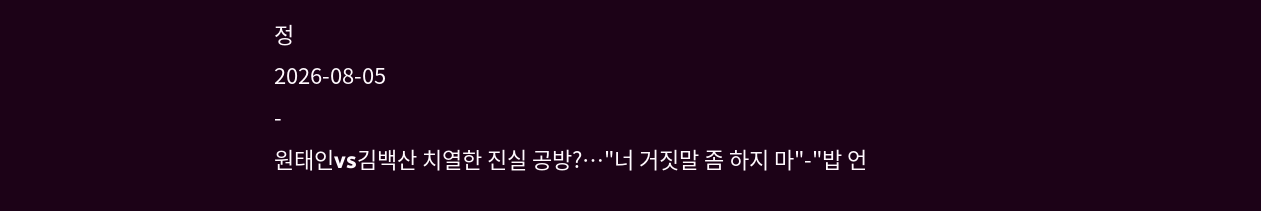정
2026-08-05
-
원태인vs김백산 치열한 진실 공방?…"너 거짓말 좀 하지 마"-"밥 언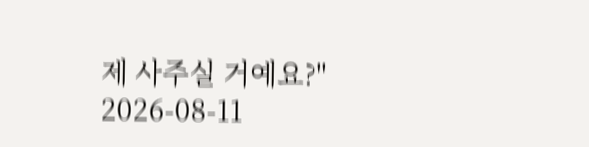제 사주실 거예요?"
2026-08-11